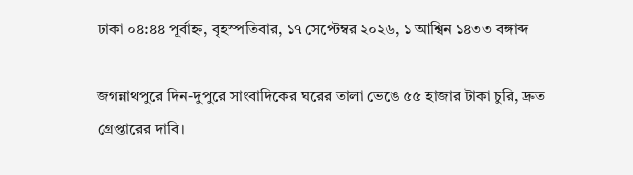ঢাকা ০৪:৪৪ পূর্বাহ্ন, বৃহস্পতিবার, ১৭ সেপ্টেম্বর ২০২৬, ১ আশ্বিন ১৪৩৩ বঙ্গাব্দ

জগন্নাথপুরে দিন-দুপুরে সাংবাদিকের ঘরের তালা ভেঙে ৫৫ হাজার টাকা চুরি, দ্রুত গ্রেপ্তারের দাবি।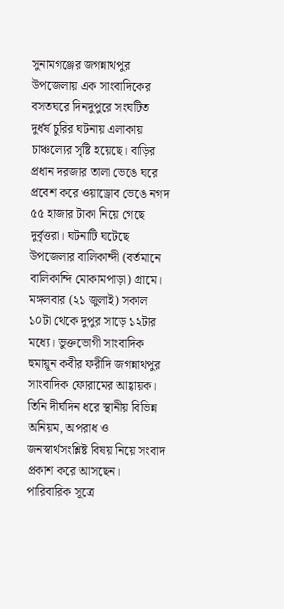সুনামগঞ্জের জগন্নাথপুর উপজেলায় এক সাংবাদিকের বসতঘরে দিনদুপুরে সংঘটিত দুর্ধর্ষ চুরির ঘটনায় এলাকায় চাঞ্চল্যের সৃষ্টি হয়েছে। বাড়ির প্রধান দরজার তালা ভেঙে ঘরে প্রবেশ করে ওয়াড্রোব ভেঙে নগদ ৫৫ হাজার টাকা নিয়ে গেছে দুর্বৃত্তরা। ঘটনাটি ঘটেছে উপজেলার বালিকান্দী (বর্তমানে বালিকান্দি মোকামপাড়া) গ্রামে। মঙ্গলবার (২১ জুলাই) সকাল ১০টা থেকে দুপুর সাড়ে ১২টার মধ্যে। ভুক্তভোগী সাংবাদিক হুমায়ূন কবীর ফরীদি জগন্নাথপুর সাংবাদিক ফোরামের আহ্বায়ক। তিনি দীর্ঘদিন ধরে স্থানীয় বিভিন্ন অনিয়ম, অপরাধ ও জনস্বার্থসংশ্লিষ্ট বিষয় নিয়ে সংবাদ প্রকাশ করে আসছেন। পারিবারিক সূত্রে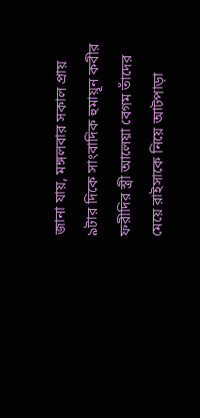জানা যায়, মঙ্গলবার সকাল প্রায় ৯টার দিকে সাংবাদিক হুমায়ূন কবীর ফরীদির স্ত্রী আলেয়া বেগম তাঁদের মেয়ে রাইসাকে নিয়ে আটপাড়া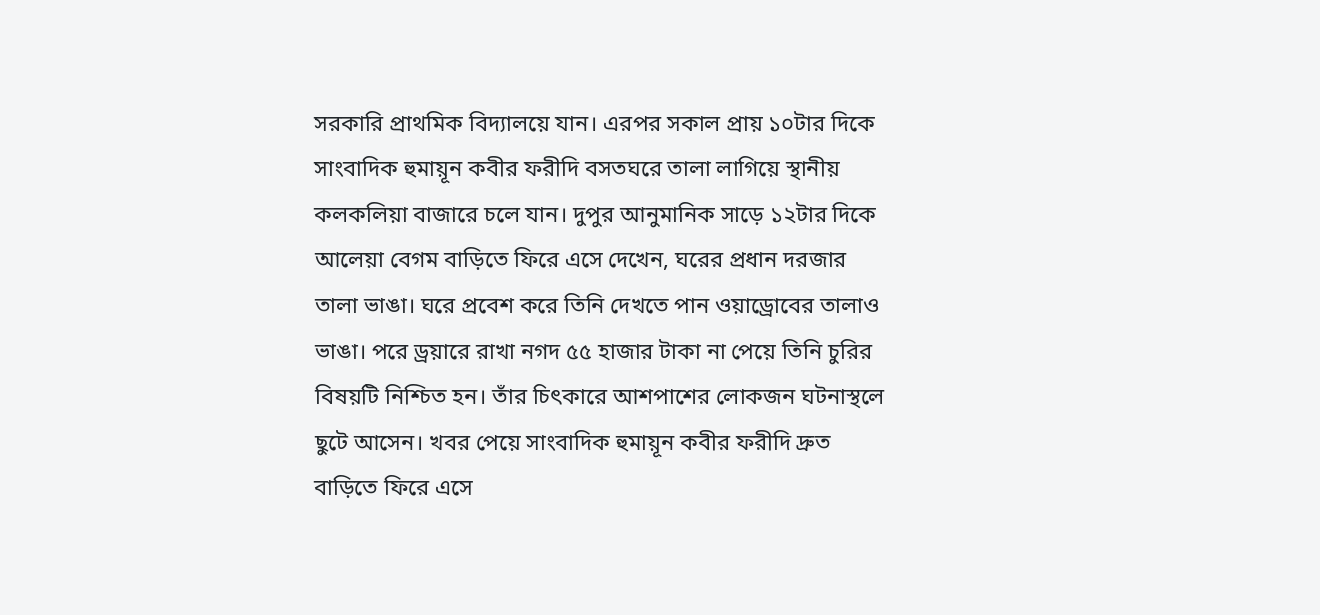সরকারি প্রাথমিক বিদ্যালয়ে যান। এরপর সকাল প্রায় ১০টার দিকে সাংবাদিক হুমায়ূন কবীর ফরীদি বসতঘরে তালা লাগিয়ে স্থানীয় কলকলিয়া বাজারে চলে যান। দুপুর আনুমানিক সাড়ে ১২টার দিকে আলেয়া বেগম বাড়িতে ফিরে এসে দেখেন, ঘরের প্রধান দরজার তালা ভাঙা। ঘরে প্রবেশ করে তিনি দেখতে পান ওয়াড্রোবের তালাও ভাঙা। পরে ড্রয়ারে রাখা নগদ ৫৫ হাজার টাকা না পেয়ে তিনি চুরির বিষয়টি নিশ্চিত হন। তাঁর চিৎকারে আশপাশের লোকজন ঘটনাস্থলে ছুটে আসেন। খবর পেয়ে সাংবাদিক হুমায়ূন কবীর ফরীদি দ্রুত বাড়িতে ফিরে এসে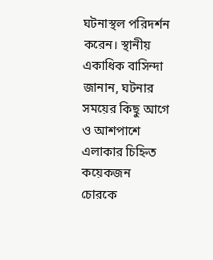ঘটনাস্থল পরিদর্শন করেন। স্থানীয় একাধিক বাসিন্দা জানান, ঘটনার সময়ের কিছু আগে ও আশপাশে এলাকার চিহ্নিত কয়েকজন চোরকে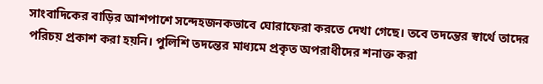সাংবাদিকের বাড়ির আশপাশে সন্দেহজনকভাবে ঘোরাফেরা করতে দেখা গেছে। তবে তদন্তের স্বার্থে তাদের পরিচয় প্রকাশ করা হয়নি। পুলিশি তদন্তের মাধ্যমে প্রকৃত অপরাধীদের শনাক্ত করা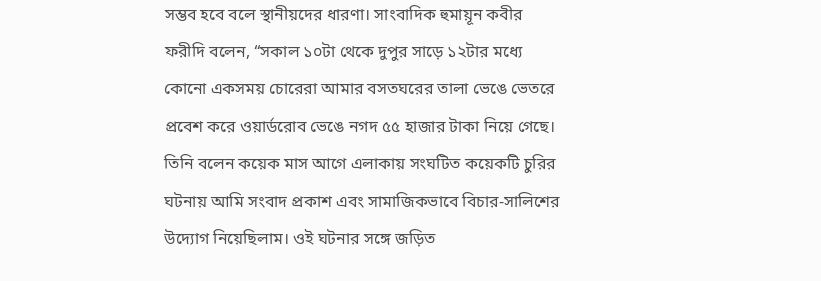সম্ভব হবে বলে স্থানীয়দের ধারণা। সাংবাদিক হুমায়ূন কবীর ফরীদি বলেন, “সকাল ১০টা থেকে দুপুর সাড়ে ১২টার মধ্যে কোনো একসময় চোরেরা আমার বসতঘরের তালা ভেঙে ভেতরে প্রবেশ করে ওয়ার্ডরোব ভেঙে নগদ ৫৫ হাজার টাকা নিয়ে গেছে। তিনি বলেন কয়েক মাস আগে এলাকায় সংঘটিত কয়েকটি চুরির ঘটনায় আমি সংবাদ প্রকাশ এবং সামাজিকভাবে বিচার-সালিশের উদ্যোগ নিয়েছিলাম। ওই ঘটনার সঙ্গে জড়িত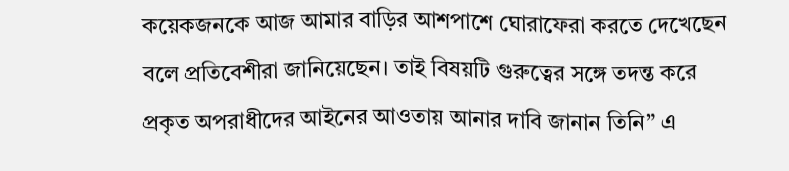কয়েকজনকে আজ আমার বাড়ির আশপাশে ঘোরাফেরা করতে দেখেছেন বলে প্রতিবেশীরা জানিয়েছেন। তাই বিষয়টি গুরুত্বের সঙ্গে তদন্ত করে প্রকৃত অপরাধীদের আইনের আওতায় আনার দাবি জানান তিনি” এ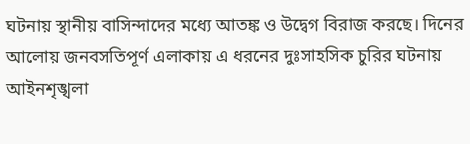ঘটনায় স্থানীয় বাসিন্দাদের মধ্যে আতঙ্ক ও উদ্বেগ বিরাজ করছে। দিনের আলোয় জনবসতিপূর্ণ এলাকায় এ ধরনের দুঃসাহসিক চুরির ঘটনায় আইনশৃঙ্খলা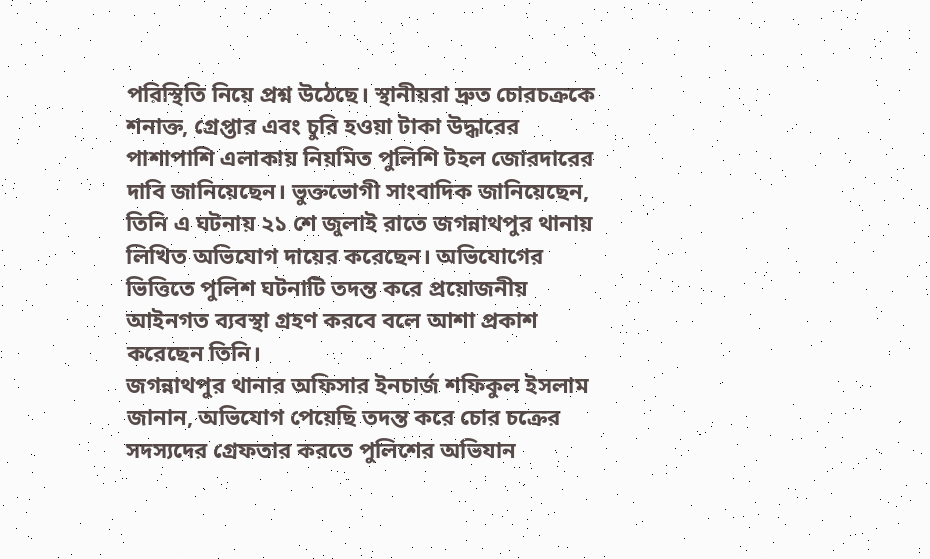পরিস্থিতি নিয়ে প্রশ্ন উঠেছে। স্থানীয়রা দ্রুত চোরচক্রকে শনাক্ত, গ্রেপ্তার এবং চুরি হওয়া টাকা উদ্ধারের পাশাপাশি এলাকায় নিয়মিত পুলিশি টহল জোরদারের দাবি জানিয়েছেন। ভুক্তভোগী সাংবাদিক জানিয়েছেন, তিনি এ ঘটনায় ২১ শে জুলাই রাতে জগন্নাথপুর থানায় লিখিত অভিযোগ দায়ের করেছেন। অভিযোগের ভিত্তিতে পুলিশ ঘটনাটি তদন্ত করে প্রয়োজনীয় আইনগত ব্যবস্থা গ্রহণ করবে বলে আশা প্রকাশ করেছেন তিনি।
জগন্নাথপুর থানার অফিসার ইনচার্জ শফিকুল ইসলাম জানান, অভিযোগ পেয়েছি তদন্ত করে চোর চক্রের সদস্যদের গ্রেফতার করতে পুলিশের অভিযান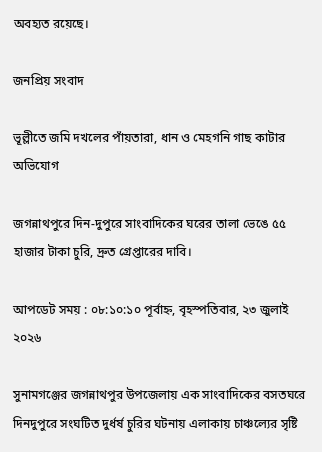অবহ্যত রয়েছে।

জনপ্রিয় সংবাদ

ভূল্লীতে জমি দখলের পাঁয়তারা, ধান ও মেহগনি গাছ কাটার অভিযোগ

জগন্নাথপুরে দিন-দুপুরে সাংবাদিকের ঘরের তালা ভেঙে ৫৫ হাজার টাকা চুরি, দ্রুত গ্রেপ্তারের দাবি।

আপডেট সময় : ০৮:১০:১০ পূর্বাহ্ন, বৃহস্পতিবার, ২৩ জুলাই ২০২৬

সুনামগঞ্জের জগন্নাথপুর উপজেলায় এক সাংবাদিকের বসতঘরে দিনদুপুরে সংঘটিত দুর্ধর্ষ চুরির ঘটনায় এলাকায় চাঞ্চল্যের সৃষ্টি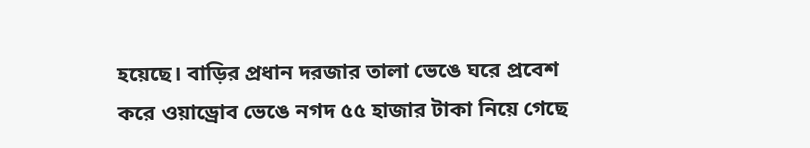হয়েছে। বাড়ির প্রধান দরজার তালা ভেঙে ঘরে প্রবেশ করে ওয়াড্রোব ভেঙে নগদ ৫৫ হাজার টাকা নিয়ে গেছে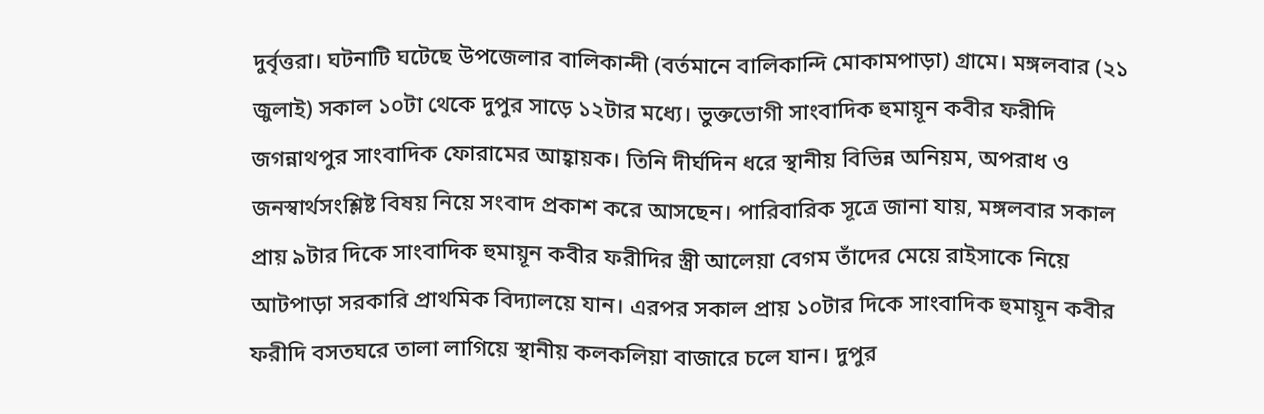দুর্বৃত্তরা। ঘটনাটি ঘটেছে উপজেলার বালিকান্দী (বর্তমানে বালিকান্দি মোকামপাড়া) গ্রামে। মঙ্গলবার (২১ জুলাই) সকাল ১০টা থেকে দুপুর সাড়ে ১২টার মধ্যে। ভুক্তভোগী সাংবাদিক হুমায়ূন কবীর ফরীদি জগন্নাথপুর সাংবাদিক ফোরামের আহ্বায়ক। তিনি দীর্ঘদিন ধরে স্থানীয় বিভিন্ন অনিয়ম, অপরাধ ও জনস্বার্থসংশ্লিষ্ট বিষয় নিয়ে সংবাদ প্রকাশ করে আসছেন। পারিবারিক সূত্রে জানা যায়, মঙ্গলবার সকাল প্রায় ৯টার দিকে সাংবাদিক হুমায়ূন কবীর ফরীদির স্ত্রী আলেয়া বেগম তাঁদের মেয়ে রাইসাকে নিয়ে আটপাড়া সরকারি প্রাথমিক বিদ্যালয়ে যান। এরপর সকাল প্রায় ১০টার দিকে সাংবাদিক হুমায়ূন কবীর ফরীদি বসতঘরে তালা লাগিয়ে স্থানীয় কলকলিয়া বাজারে চলে যান। দুপুর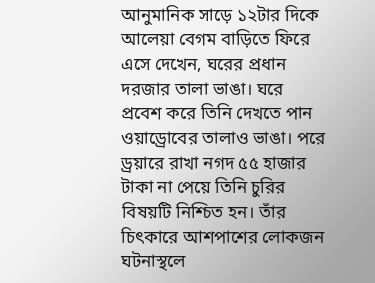আনুমানিক সাড়ে ১২টার দিকে আলেয়া বেগম বাড়িতে ফিরে এসে দেখেন, ঘরের প্রধান দরজার তালা ভাঙা। ঘরে প্রবেশ করে তিনি দেখতে পান ওয়াড্রোবের তালাও ভাঙা। পরে ড্রয়ারে রাখা নগদ ৫৫ হাজার টাকা না পেয়ে তিনি চুরির বিষয়টি নিশ্চিত হন। তাঁর চিৎকারে আশপাশের লোকজন ঘটনাস্থলে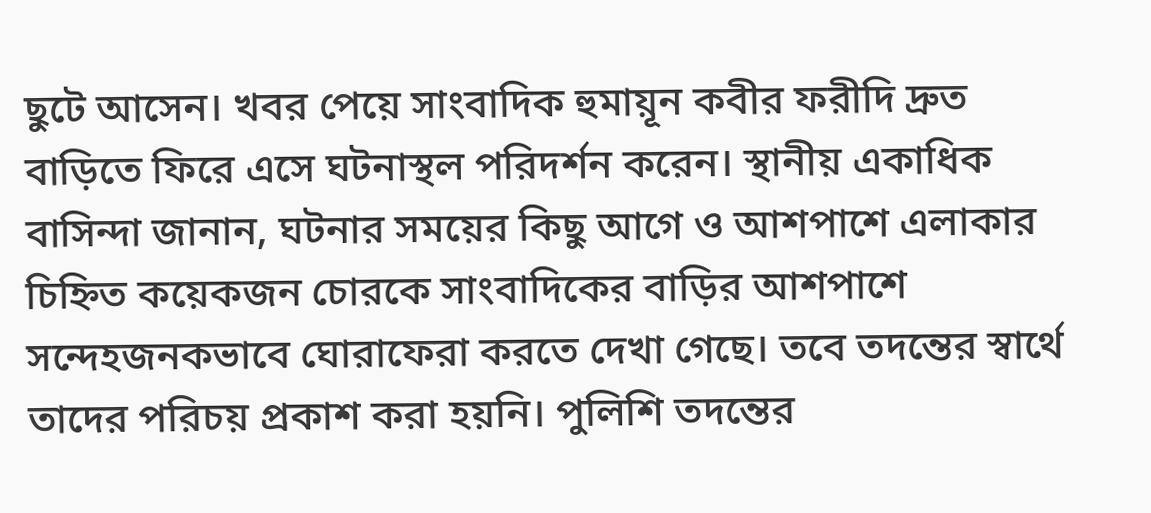ছুটে আসেন। খবর পেয়ে সাংবাদিক হুমায়ূন কবীর ফরীদি দ্রুত বাড়িতে ফিরে এসে ঘটনাস্থল পরিদর্শন করেন। স্থানীয় একাধিক বাসিন্দা জানান, ঘটনার সময়ের কিছু আগে ও আশপাশে এলাকার চিহ্নিত কয়েকজন চোরকে সাংবাদিকের বাড়ির আশপাশে সন্দেহজনকভাবে ঘোরাফেরা করতে দেখা গেছে। তবে তদন্তের স্বার্থে তাদের পরিচয় প্রকাশ করা হয়নি। পুলিশি তদন্তের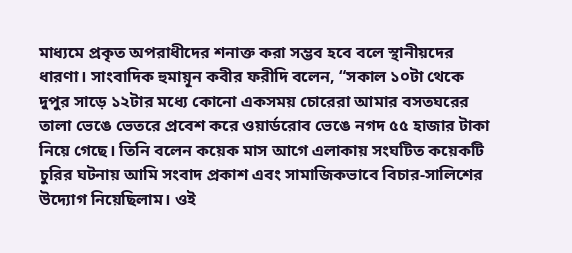মাধ্যমে প্রকৃত অপরাধীদের শনাক্ত করা সম্ভব হবে বলে স্থানীয়দের ধারণা। সাংবাদিক হুমায়ূন কবীর ফরীদি বলেন, “সকাল ১০টা থেকে দুপুর সাড়ে ১২টার মধ্যে কোনো একসময় চোরেরা আমার বসতঘরের তালা ভেঙে ভেতরে প্রবেশ করে ওয়ার্ডরোব ভেঙে নগদ ৫৫ হাজার টাকা নিয়ে গেছে। তিনি বলেন কয়েক মাস আগে এলাকায় সংঘটিত কয়েকটি চুরির ঘটনায় আমি সংবাদ প্রকাশ এবং সামাজিকভাবে বিচার-সালিশের উদ্যোগ নিয়েছিলাম। ওই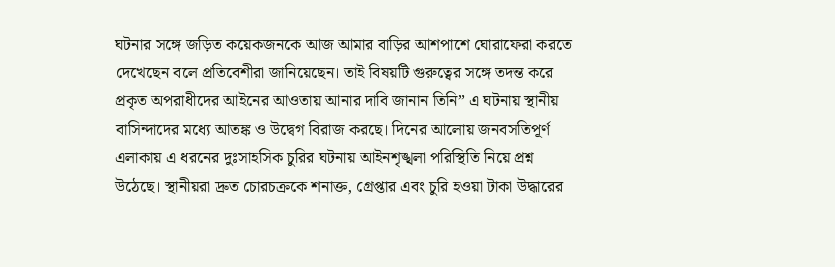ঘটনার সঙ্গে জড়িত কয়েকজনকে আজ আমার বাড়ির আশপাশে ঘোরাফেরা করতে দেখেছেন বলে প্রতিবেশীরা জানিয়েছেন। তাই বিষয়টি গুরুত্বের সঙ্গে তদন্ত করে প্রকৃত অপরাধীদের আইনের আওতায় আনার দাবি জানান তিনি” এ ঘটনায় স্থানীয় বাসিন্দাদের মধ্যে আতঙ্ক ও উদ্বেগ বিরাজ করছে। দিনের আলোয় জনবসতিপূর্ণ এলাকায় এ ধরনের দুঃসাহসিক চুরির ঘটনায় আইনশৃঙ্খলা পরিস্থিতি নিয়ে প্রশ্ন উঠেছে। স্থানীয়রা দ্রুত চোরচক্রকে শনাক্ত, গ্রেপ্তার এবং চুরি হওয়া টাকা উদ্ধারের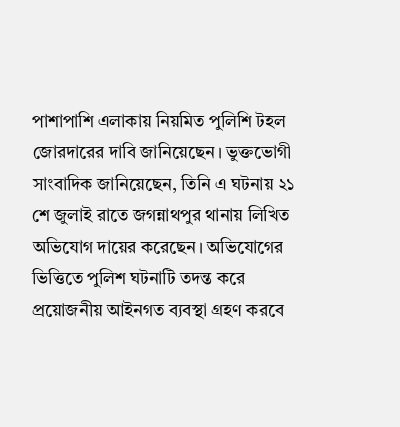পাশাপাশি এলাকায় নিয়মিত পুলিশি টহল জোরদারের দাবি জানিয়েছেন। ভুক্তভোগী সাংবাদিক জানিয়েছেন, তিনি এ ঘটনায় ২১ শে জুলাই রাতে জগন্নাথপুর থানায় লিখিত অভিযোগ দায়ের করেছেন। অভিযোগের ভিত্তিতে পুলিশ ঘটনাটি তদন্ত করে প্রয়োজনীয় আইনগত ব্যবস্থা গ্রহণ করবে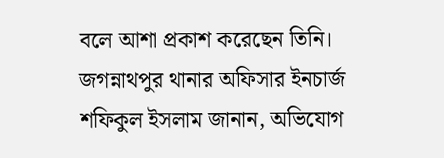বলে আশা প্রকাশ করেছেন তিনি।
জগন্নাথপুর থানার অফিসার ইনচার্জ শফিকুল ইসলাম জানান, অভিযোগ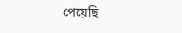পেয়েছি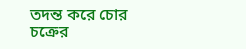তদন্ত করে চোর চক্রের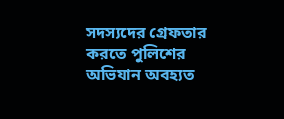সদস্যদের গ্রেফতার করতে পুলিশের অভিযান অবহ্যত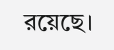রয়েছে।